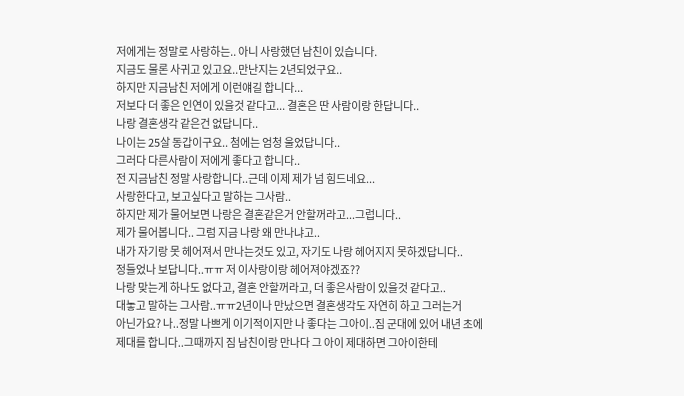저에게는 정말로 사랑하는.. 아니 사랑했던 남친이 있습니다.
지금도 물론 사귀고 있고요..만난지는 2년되었구요..
하지만 지금남친 저에게 이런얘길 합니다...
저보다 더 좋은 인연이 있을것 같다고... 결혼은 딴 사람이랑 한답니다..
나랑 결혼생각 같은건 없답니다..
나이는 25살 동갑이구요.. 첨에는 엄청 울었답니다..
그러다 다른사람이 저에게 좋다고 합니다..
전 지금남친 정말 사랑합니다..근데 이제 제가 넘 힘드네요...
사랑한다고, 보고싶다고 말하는 그사람..
하지만 제가 물어보면 나랑은 결혼같은거 안할꺼라고...그럽니다..
제가 물어봅니다.. 그럼 지금 나랑 왜 만나냐고..
내가 자기랑 못 헤어져서 만나는것도 있고, 자기도 나랑 헤어지지 못하겠답니다..
정들었나 보답니다..ㅠㅠ 저 이사랑이랑 헤어져야겠죠??
나랑 맞는게 하나도 없다고, 결혼 안할꺼라고, 더 좋은사람이 있을것 같다고..
대놓고 말하는 그사람..ㅠㅠ2년이나 만났으면 결혼생각도 자연히 하고 그러는거
아닌가요? 나..정말 나쁘게 이기적이지만 나 좋다는 그아이..짐 군대에 있어 내년 초에
제대를 합니다..그때까지 짐 남친이랑 만나다 그 아이 제대하면 그아이한테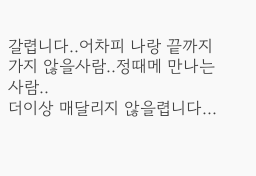갈렵니다..어차피 나랑 끝까지 가지 않을사람..정때메 만나는 사람..
더이상 매달리지 않을렵니다...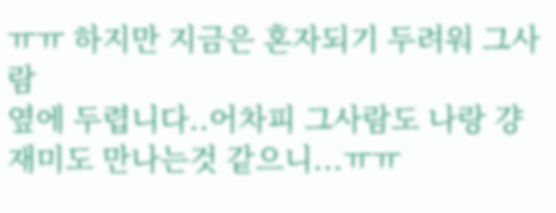ㅠㅠ 하지만 지금은 혼자되기 두려워 그사람
옆에 두렵니다..어차피 그사람도 나랑 걍 재미도 만나는것 같으니...ㅠㅠ